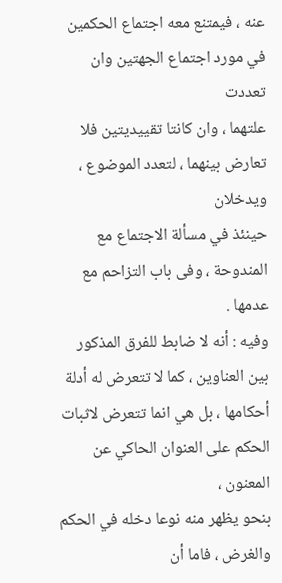عنه ، فيمتنع معه اجتماع الحكمين في مورد اجتماع الجهتين وان تعددت
علتهما ، وان كانتا تقييديتين فلا تعارض بينهما ، لتعدد الموضوع ، ويدخلان
حينئذ في مسألة الاجتماع مع المندوحة ، وفى باب التزاحم مع عدمها .
وفيه : أنه لا ضابط للفرق المذكور بين العناوين ، كما لا تتعرض له أدلة
أحكامها ، بل هي انما تتعرض لاثبات الحكم على العنوان الحاكي عن المعنون ،
بنحو يظهر منه نوعا دخله في الحكم والغرض ، فاما أن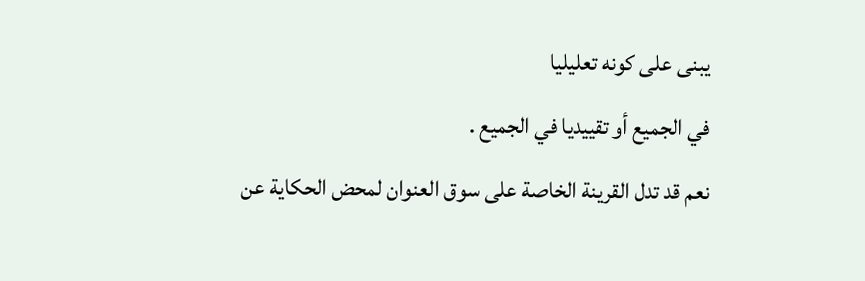يبنى على كونه تعليليا
في الجميع أو تقييديا في الجميع .
نعم قد تدل القرينة الخاصة على سوق العنوان لمحض الحكاية عن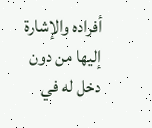أفراده والإشارة إليها من دون دخل له في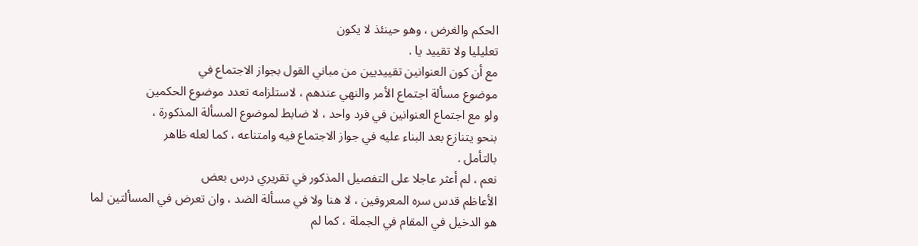الحكم والغرض ، وهو حينئذ لا يكون
تعليليا ولا تقييد يا .
مع أن كون العنوانين تقييديين من مباني القول بجواز الاجتماع في
موضوع مسألة اجتماع الأمر والنهي عندهم ، لاستلزامه تعدد موضوع الحكمين
ولو مع اجتماع العنوانين في فرد واحد ، لا ضابط لموضوع المسألة المذكورة ،
بنحو يتنازع بعد البناء عليه في جواز الاجتماع فيه وامتناعه ، كما لعله ظاهر
بالتأمل .
نعم ، لم أعثر عاجلا على التفصيل المذكور في تقريري درس بعض
الأعاظم قدس سره المعروفين ، لا هنا ولا في مسألة الضد ، وان تعرض في المسألتين لما
هو الدخيل في المقام في الجملة ، كما لم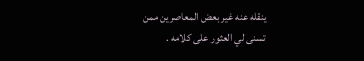ينقله عنه غير بعض المعاصرين ممن
تسنى لي العثور على كلامه .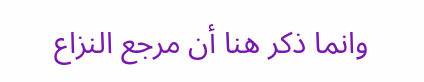وانما ذكر هنا أن مرجع النزاع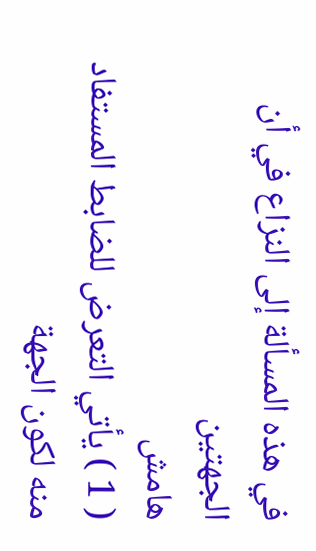في هذه المسألة إلى النزاع في أن الجهتين
هامش
( 1 ) يأتي التعرض للضابط المستفاد منه لكون الجهة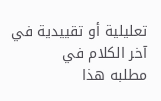تعليلية أو تقييدية في آخر الكلام في
مطلبه هذا